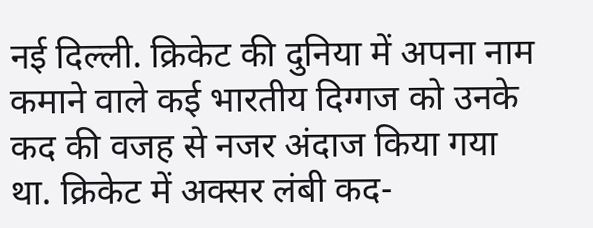नई दिल्ली. क्रिकेट की दुनिया में अपना नाम कमाने वाले कई भारतीय दिग्गज को उनके कद की वजह से नजर अंदाज किया गया था. क्रिकेट में अक्सर लंबी कद-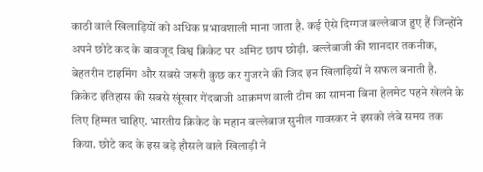काठी वाले खिलाड़ियों को अधिक प्रभावशाली माना जाता है. कई ऐसे दिग्गज बल्लेबाज हुए हैं जिन्होंने अपने छोटे कद के बावजूद विश्व क्रिकेट पर अमिट छाप छोड़ी. बल्लेबाजी की शानदार तकनीक, बेहतरीन टाइमिंग और सबसे जरूरी कुछ कर गुजरने की जिद इन खिलाड़ियों ने सफल बनाती है.
क्रिकेट इतिहास की सबसे खूंखार गेंदबाजी आक्रमण वाली टीम का सामना बिना हेलमेट पहने खेलने के लिए हिम्मत चाहिए. भारतीय क्रिकेट के महान बल्लेबाज सुनील गावस्कर ने इसको लंबे समय तक किया. छोटे कद के इस बड़े हौसले वाले खिलाड़ी ने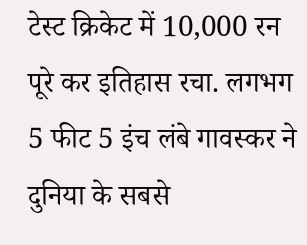टेस्ट क्रिकेट में 10,000 रन पूरे कर इतिहास रचा. लगभग 5 फीट 5 इंच लंबे गावस्कर ने दुनिया के सबसे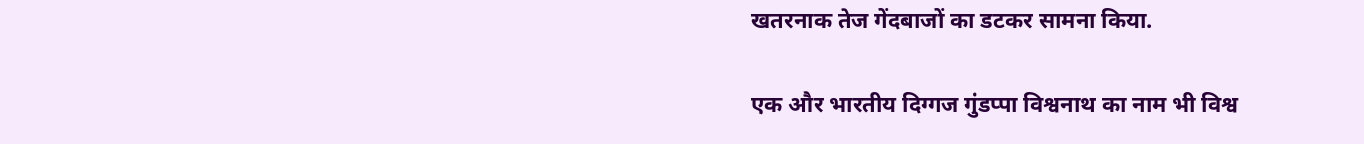खतरनाक तेज गेंदबाजों का डटकर सामना किया.

एक और भारतीय दिग्गज गुंडप्पा विश्वनाथ का नाम भी विश्व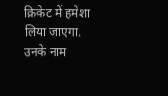क्रिकेट में हमेशा लिया जाएगा. उनके नाम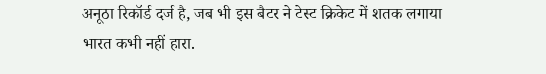अनूठा रिकॉर्ड दर्ज है, जब भी इस बैटर ने टेस्ट क्रिकेट में शतक लगाया भारत कभी नहीं हारा.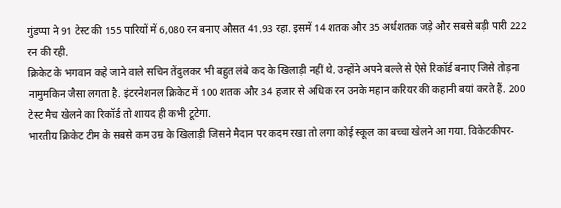गुंडप्पा ने 91 टेस्ट की 155 पारियों में 6,080 रन बनाए औसत 41.93 रहा. इसमें 14 शतक और 35 अर्धशतक जड़े और सबसे बड़ी पारी 222 रन की रही.
क्रिकेट के भगवान कहे जाने वाले सचिन तेंदुलकर भी बहुत लंबे कद के खिलाड़ी नहीं थे. उन्होंने अपने बल्ले से ऐसे रिकॉर्ड बनाए जिसे तोड़ना नामुमकिन जैसा लगता है. इंटरनेशनल क्रिकेट में 100 शतक और 34 हजार से अधिक रन उनके महान करियर की कहानी बयां करते हैं. 200 टेस्ट मैच खेलने का रिकॉर्ड तो शायद ही कभी टूटेगा.
भारतीय क्रिकेट टीम के सबसे कम उम्र के खिलाड़ी जिसने मैदान पर कदम रखा तो लगा कोई स्कूल का बच्चा खेलने आ गया. विकेटकीपर-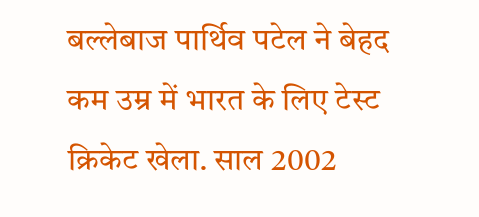बल्लेबाज पार्थिव पटेल ने बेहद कम उम्र में भारत के लिए टेस्ट क्रिकेट खेला. साल 2002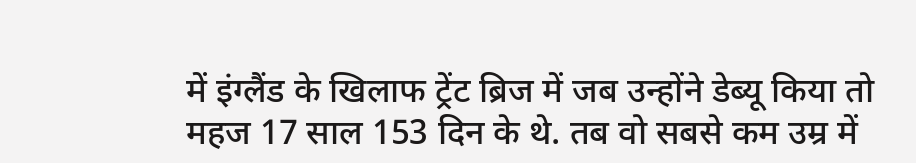में इंग्लैंड के खिलाफ ट्रेंट ब्रिज में जब उन्होंने डेब्यू किया तो महज 17 साल 153 दिन के थे. तब वो सबसे कम उम्र में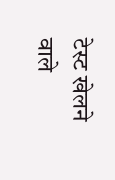टेस्ट खेलने वाले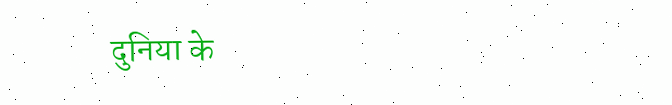दुनिया के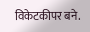विकेटकीपर बने.